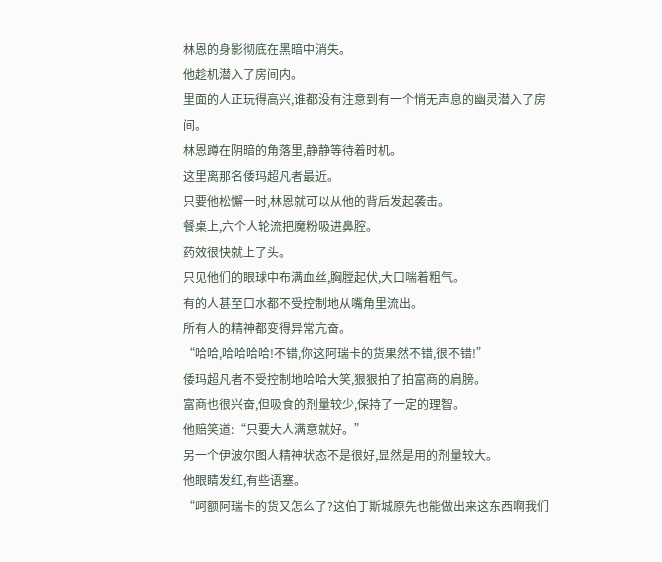林恩的身影彻底在黑暗中消失。
他趁机潜入了房间内。
里面的人正玩得高兴,谁都没有注意到有一个悄无声息的幽灵潜入了房间。
林恩蹲在阴暗的角落里,静静等待着时机。
这里离那名倭玛超凡者最近。
只要他松懈一时,林恩就可以从他的背后发起袭击。
餐桌上,六个人轮流把魔粉吸进鼻腔。
药效很快就上了头。
只见他们的眼球中布满血丝,胸膛起伏,大口喘着粗气。
有的人甚至口水都不受控制地从嘴角里流出。
所有人的精神都变得异常亢奋。
“哈哈,哈哈哈哈!不错,你这阿瑞卡的货果然不错,很不错!”
倭玛超凡者不受控制地哈哈大笑,狠狠拍了拍富商的肩膀。
富商也很兴奋,但吸食的剂量较少,保持了一定的理智。
他赔笑道:“只要大人满意就好。”
另一个伊波尔图人精神状态不是很好,显然是用的剂量较大。
他眼睛发红,有些语塞。
“呵额阿瑞卡的货又怎么了?这伯丁斯城原先也能做出来这东西啊我们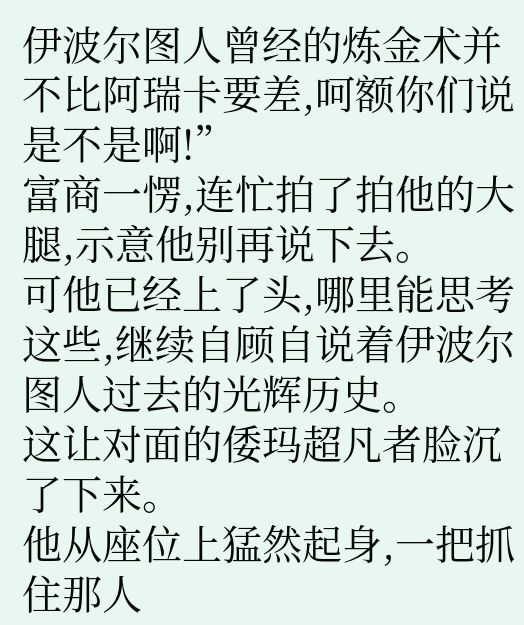伊波尔图人曾经的炼金术并不比阿瑞卡要差,呵额你们说是不是啊!”
富商一愣,连忙拍了拍他的大腿,示意他别再说下去。
可他已经上了头,哪里能思考这些,继续自顾自说着伊波尔图人过去的光辉历史。
这让对面的倭玛超凡者脸沉了下来。
他从座位上猛然起身,一把抓住那人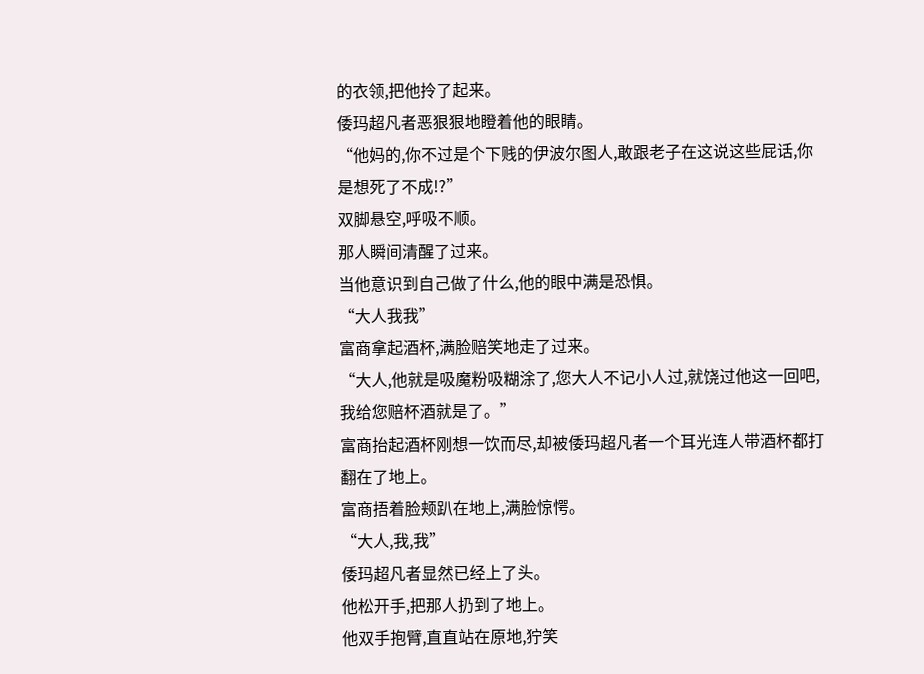的衣领,把他拎了起来。
倭玛超凡者恶狠狠地瞪着他的眼睛。
“他妈的,你不过是个下贱的伊波尔图人,敢跟老子在这说这些屁话,你是想死了不成!?”
双脚悬空,呼吸不顺。
那人瞬间清醒了过来。
当他意识到自己做了什么,他的眼中满是恐惧。
“大人我我”
富商拿起酒杯,满脸赔笑地走了过来。
“大人,他就是吸魔粉吸糊涂了,您大人不记小人过,就饶过他这一回吧,我给您赔杯酒就是了。”
富商抬起酒杯刚想一饮而尽,却被倭玛超凡者一个耳光连人带酒杯都打翻在了地上。
富商捂着脸颊趴在地上,满脸惊愕。
“大人,我,我”
倭玛超凡者显然已经上了头。
他松开手,把那人扔到了地上。
他双手抱臂,直直站在原地,狞笑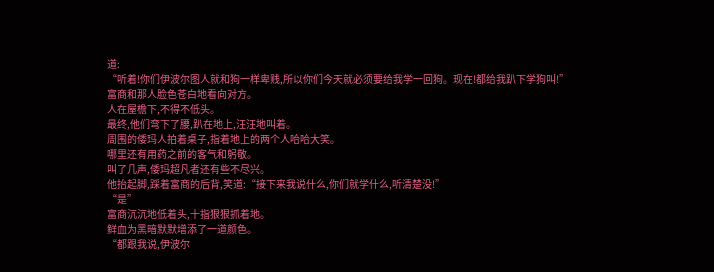道:
“听着!你们伊波尔图人就和狗一样卑贱,所以你们今天就必须要给我学一回狗。现在!都给我趴下学狗叫!”
富商和那人脸色苍白地看向对方。
人在屋檐下,不得不低头。
最终,他们弯下了腰,趴在地上,汪汪地叫着。
周围的倭玛人拍着桌子,指着地上的两个人哈哈大笑。
哪里还有用药之前的客气和躬敬。
叫了几声,倭玛超凡者还有些不尽兴。
他抬起脚,踩着富商的后背,笑道:“接下来我说什么,你们就学什么,听清楚没!”
“是”
富商沉沉地低着头,十指狠狠抓着地。
鲜血为黑暗默默增添了一道颜色。
“都跟我说,伊波尔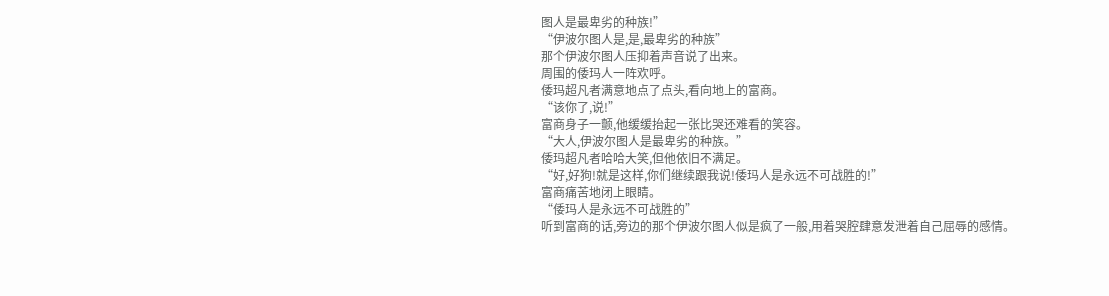图人是最卑劣的种族!”
“伊波尔图人是,是,最卑劣的种族”
那个伊波尔图人压抑着声音说了出来。
周围的倭玛人一阵欢呼。
倭玛超凡者满意地点了点头,看向地上的富商。
“该你了,说!”
富商身子一颤,他缓缓抬起一张比哭还难看的笑容。
“大人,伊波尔图人是最卑劣的种族。”
倭玛超凡者哈哈大笑,但他依旧不满足。
“好,好狗!就是这样,你们继续跟我说!倭玛人是永远不可战胜的!”
富商痛苦地闭上眼睛。
“倭玛人是永远不可战胜的”
听到富商的话,旁边的那个伊波尔图人似是疯了一般,用着哭腔肆意发泄着自己屈辱的感情。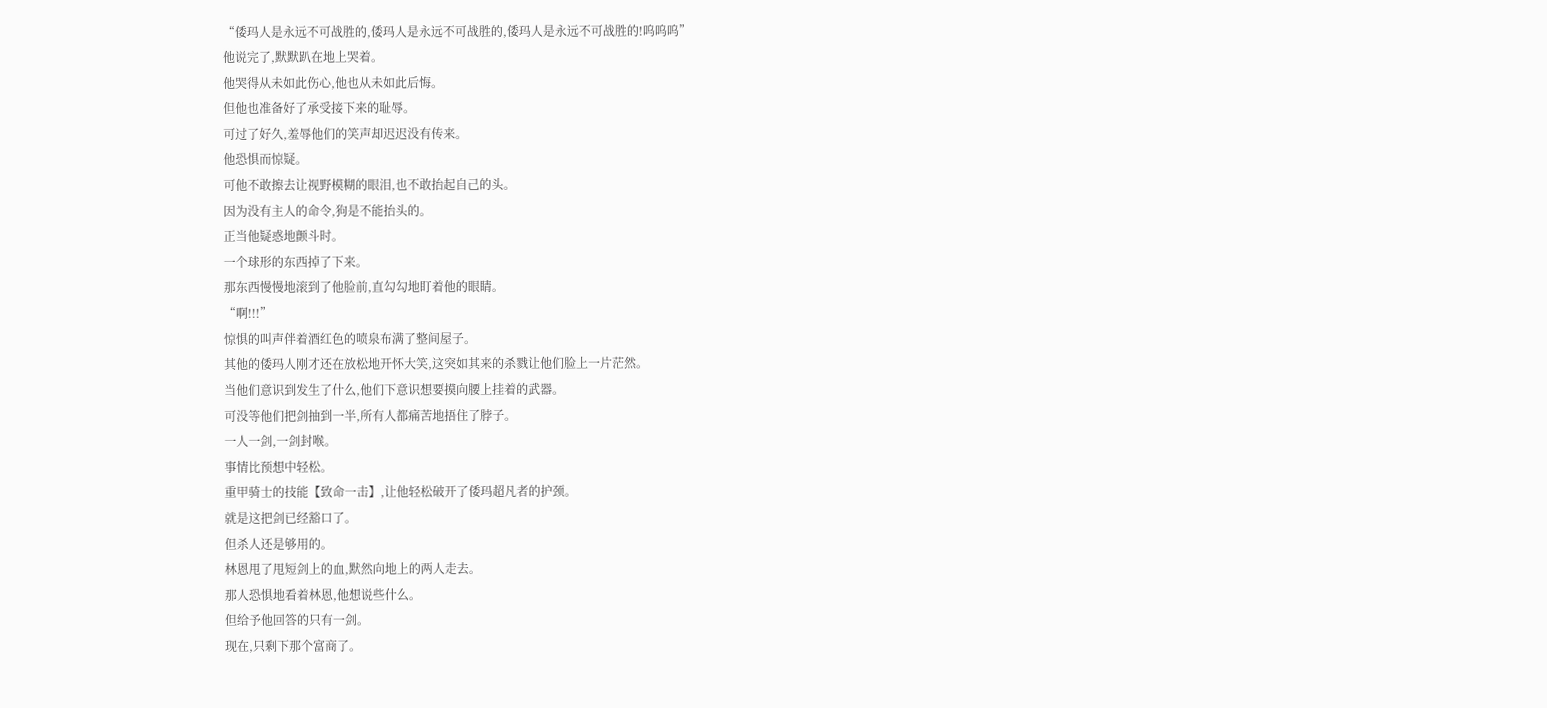“倭玛人是永远不可战胜的,倭玛人是永远不可战胜的,倭玛人是永远不可战胜的!呜呜呜”
他说完了,默默趴在地上哭着。
他哭得从未如此伤心,他也从未如此后悔。
但他也准备好了承受接下来的耻辱。
可过了好久,羞辱他们的笑声却迟迟没有传来。
他恐惧而惊疑。
可他不敢擦去让视野模糊的眼泪,也不敢抬起自己的头。
因为没有主人的命令,狗是不能抬头的。
正当他疑惑地颤斗时。
一个球形的东西掉了下来。
那东西慢慢地滚到了他脸前,直勾勾地盯着他的眼睛。
“啊!!!”
惊惧的叫声伴着酒红色的喷泉布满了整间屋子。
其他的倭玛人刚才还在放松地开怀大笑,这突如其来的杀戮让他们脸上一片茫然。
当他们意识到发生了什么,他们下意识想要摸向腰上挂着的武器。
可没等他们把剑抽到一半,所有人都痛苦地捂住了脖子。
一人一剑,一剑封喉。
事情比预想中轻松。
重甲骑士的技能【致命一击】,让他轻松破开了倭玛超凡者的护颈。
就是这把剑已经豁口了。
但杀人还是够用的。
林恩甩了甩短剑上的血,默然向地上的两人走去。
那人恐惧地看着林恩,他想说些什么。
但给予他回答的只有一剑。
现在,只剩下那个富商了。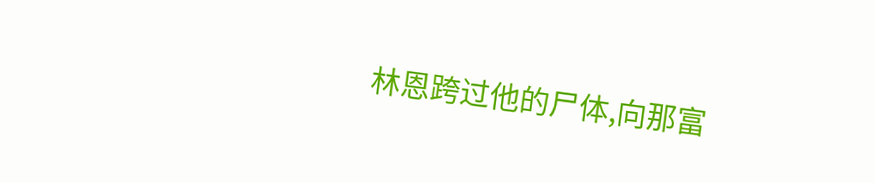林恩跨过他的尸体,向那富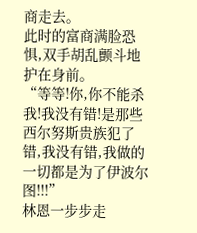商走去。
此时的富商满脸恐惧,双手胡乱颤斗地护在身前。
“等等!你,你不能杀我!我没有错!是那些西尔努斯贵族犯了错,我没有错,我做的一切都是为了伊波尔图!!!”
林恩一步步走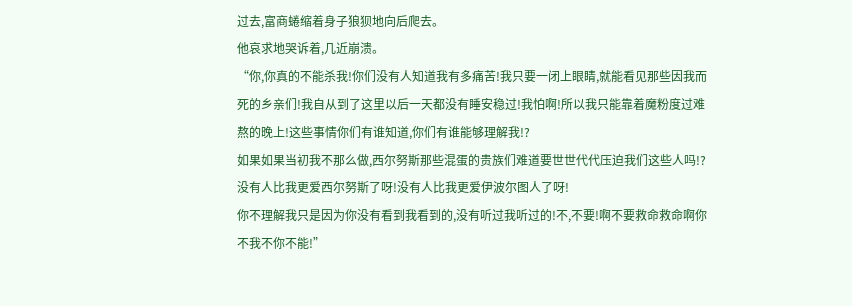过去,富商蜷缩着身子狼狈地向后爬去。
他哀求地哭诉着,几近崩溃。
“你,你真的不能杀我!你们没有人知道我有多痛苦!我只要一闭上眼睛,就能看见那些因我而死的乡亲们!我自从到了这里以后一天都没有睡安稳过!我怕啊!所以我只能靠着魔粉度过难熬的晚上!这些事情你们有谁知道,你们有谁能够理解我!?
如果如果当初我不那么做,西尔努斯那些混蛋的贵族们难道要世世代代压迫我们这些人吗!?没有人比我更爱西尔努斯了呀!没有人比我更爱伊波尔图人了呀!
你不理解我只是因为你没有看到我看到的,没有听过我听过的!不,不要!啊不要救命救命啊你不我不你不能!”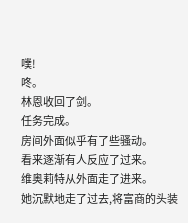噗!
咚。
林恩收回了剑。
任务完成。
房间外面似乎有了些骚动。
看来逐渐有人反应了过来。
维奥莉特从外面走了进来。
她沉默地走了过去,将富商的头装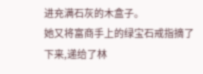进充满石灰的木盒子。
她又将富商手上的绿宝石戒指摘了下来,递给了林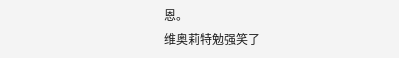恩。
维奥莉特勉强笑了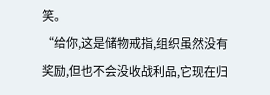笑。
“给你,这是储物戒指,组织虽然没有奖励,但也不会没收战利品,它现在归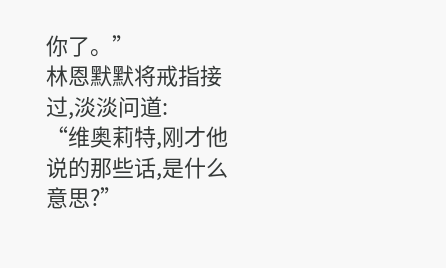你了。”
林恩默默将戒指接过,淡淡问道:
“维奥莉特,刚才他说的那些话,是什么意思?”